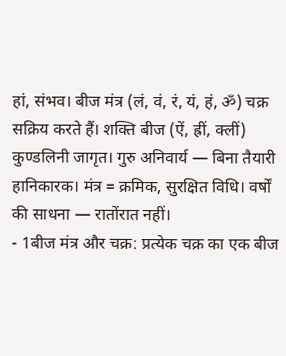हां, संभव। बीज मंत्र (लं, वं, रं, यं, हं, ॐ) चक्र सक्रिय करते हैं। शक्ति बीज (ऐं, ह्रीं, क्लीं) कुण्डलिनी जागृत। गुरु अनिवार्य — बिना तैयारी हानिकारक। मंत्र = क्रमिक, सुरक्षित विधि। वर्षों की साधना — रातोंरात नहीं।
- 1बीज मंत्र और चक्र: प्रत्येक चक्र का एक बीज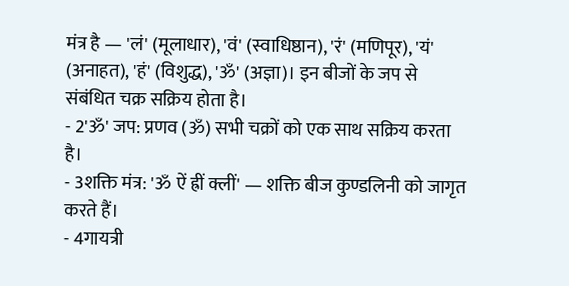मंत्र है — 'लं' (मूलाधार), 'वं' (स्वाधिष्ठान), 'रं' (मणिपूर), 'यं' (अनाहत), 'हं' (विशुद्ध), 'ॐ' (अज्ञा)। इन बीजों के जप से संबंधित चक्र सक्रिय होता है।
- 2'ॐ' जप: प्रणव (ॐ) सभी चक्रों को एक साथ सक्रिय करता है।
- 3शक्ति मंत्र: 'ॐ ऐं ह्रीं क्लीं' — शक्ति बीज कुण्डलिनी को जागृत करते हैं।
- 4गायत्री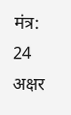मंत्र: 24 अक्षर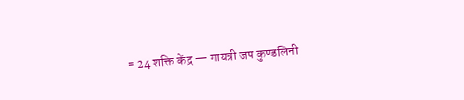= 24 शक्ति केंद्र — गायत्री जप कुण्डलिनी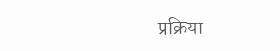प्रक्रिया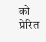को प्रेरित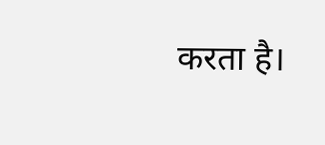करता है।